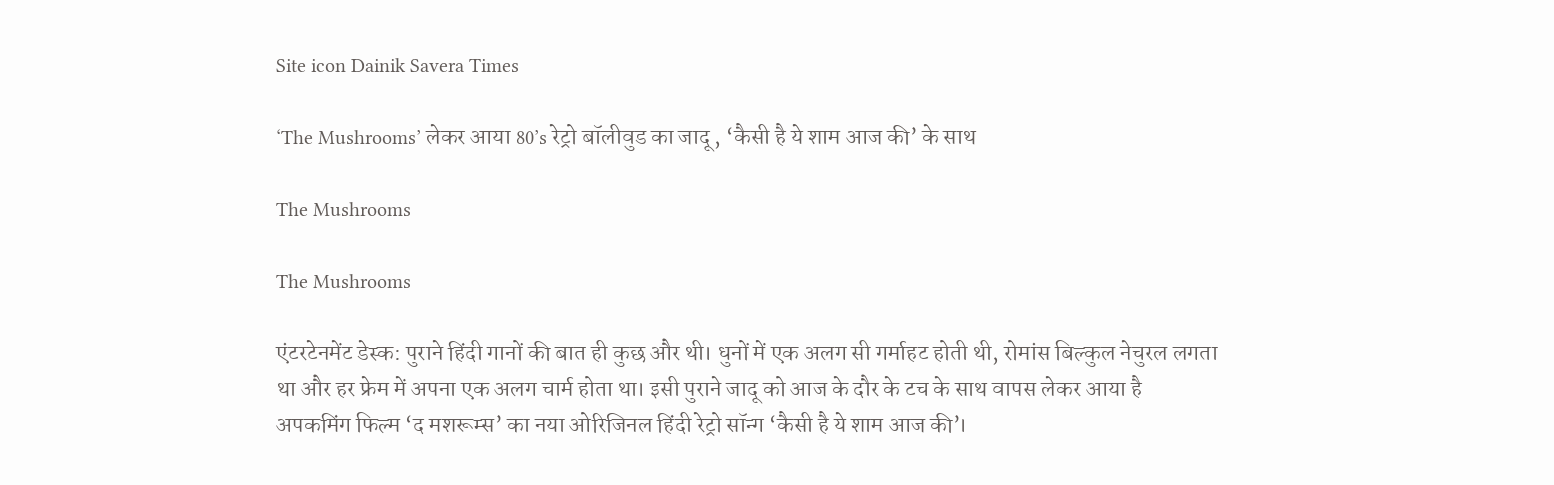Site icon Dainik Savera Times

‘The Mushrooms’ लेकर आया 80’s रेट्रो बॉलीवुड का जादू, ‘कैसी है ये शाम आज की’ के साथ

The Mushrooms

The Mushrooms

एंटरटेनमेंट डेस्क: पुराने हिंदी गानों की बात ही कुछ और थी। धुनों में एक अलग सी गर्माहट होती थी, रोमांस बिल्कुल नेचुरल लगता था और हर फ्रेम में अपना एक अलग चार्म होता था। इसी पुराने जादू को आज के दौर के टच के साथ वापस लेकर आया है अपकमिंग फिल्म ‘द मशरूम्स’ का नया ओरिजिनल हिंदी रेट्रो सॉन्ग ‘कैसी है ये शाम आज की’।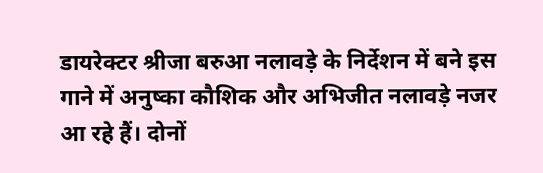डायरेक्टर श्रीजा बरुआ नलावड़े के निर्देशन में बने इस गाने में अनुष्का कौशिक और अभिजीत नलावड़े नजर आ रहे हैं। दोनों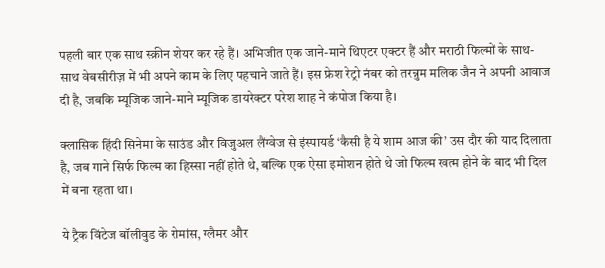पहली बार एक साथ स्क्रीन शेयर कर रहे हैं। अभिजीत एक जाने-माने थिएटर एक्टर हैं और मराठी फिल्मों के साथ-साथ वेबसीरीज़ में भी अपने काम के लिए पहचाने जाते हैं। इस फ्रेश रेट्रो नंबर को तरन्नुम मलिक जैन ने अपनी आवाज दी है, जबकि म्यूजिक जाने-माने म्यूजिक डायरेक्टर परेश शाह ने कंपोज किया है।

क्लासिक हिंदी सिनेमा के साउंड और विजुअल लैंग्वेज से इंस्पायर्ड ‘कैसी है ये शाम आज की’ उस दौर की याद दिलाता है, जब गाने सिर्फ फिल्म का हिस्सा नहीं होते थे, बल्कि एक ऐसा इमोशन होते थे जो फिल्म खत्म होने के बाद भी दिल में बना रहता था।

ये ट्रैक विंटेज बॉलीवुड के रोमांस, ग्लैमर और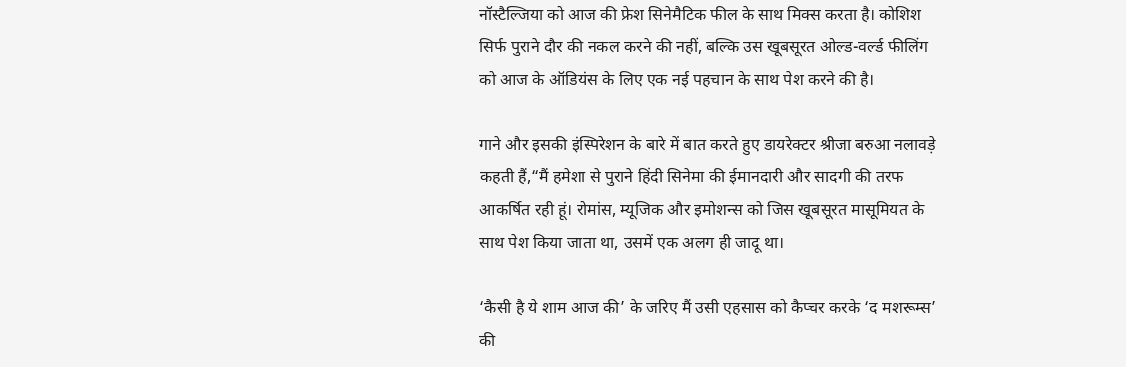नॉस्टैल्जिया को आज की फ्रेश सिनेमैटिक फील के साथ मिक्स करता है। कोशिश सिर्फ पुराने दौर की नकल करने की नहीं, बल्कि उस खूबसूरत ओल्ड-वर्ल्ड फीलिंग को आज के ऑडियंस के लिए एक नई पहचान के साथ पेश करने की है।

गाने और इसकी इंस्पिरेशन के बारे में बात करते हुए डायरेक्टर श्रीजा बरुआ नलावड़े कहती हैं,“मैं हमेशा से पुराने हिंदी सिनेमा की ईमानदारी और सादगी की तरफ आकर्षित रही हूं। रोमांस, म्यूजिक और इमोशन्स को जिस खूबसूरत मासूमियत के साथ पेश किया जाता था, उसमें एक अलग ही जादू था।

‘कैसी है ये शाम आज की’ के जरिए मैं उसी एहसास को कैप्चर करके ‘द मशरूम्स’ की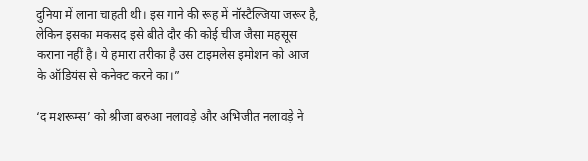दुनिया में लाना चाहती थी। इस गाने की रूह में नॉस्टैल्जिया जरूर है, लेकिन इसका मकसद इसे बीते दौर की कोई चीज जैसा महसूस कराना नहीं है। ये हमारा तरीका है उस टाइमलेस इमोशन को आज के ऑडियंस से कनेक्ट करने का।”

‘द मशरूम्स’ को श्रीजा बरुआ नलावड़े और अभिजीत नलावड़े ने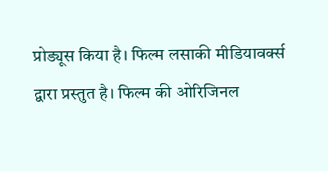प्रोड्यूस किया है। फिल्म लसाकी मीडियावर्क्स द्वारा प्रस्तुत है। फिल्म की ओरिजिनल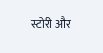स्टोरी और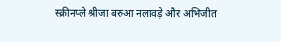स्क्रीनप्ले श्रीजा बरुआ नलावड़े और अभिजीत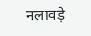नलावड़े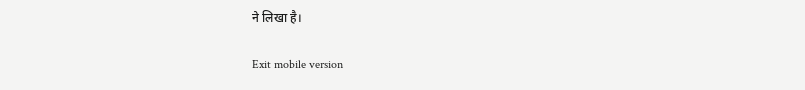ने लिखा है।

Exit mobile version